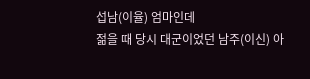섭남(이율) 엄마인데
젊을 때 당시 대군이었던 남주(이신) 아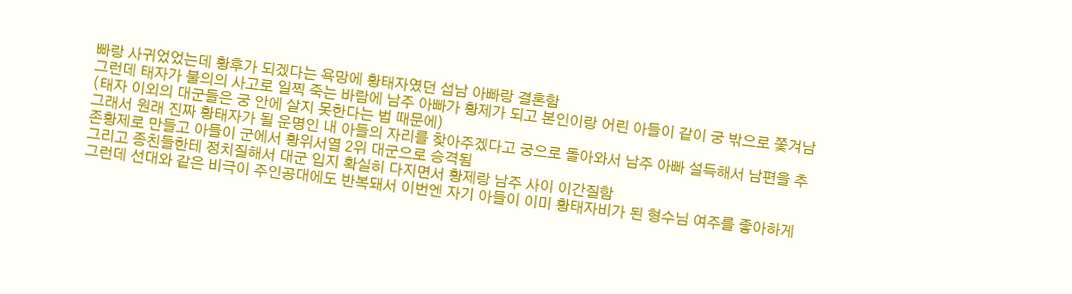빠랑 사귀었었는데 황후가 되겠다는 욕망에 황태자였던 섭남 아빠랑 결혼함
그런데 태자가 불의의 사고로 일찍 죽는 바람에 남주 아빠가 황제가 되고 본인이랑 어린 아들이 같이 궁 밖으로 쫓겨남 (태자 이외의 대군들은 궁 안에 살지 못한다는 법 때문에)
그래서 원래 진짜 황태자가 될 운명인 내 아들의 자리를 찾아주겠다고 궁으로 돌아와서 남주 아빠 설득해서 남편을 추존황제로 만들고 아들이 군에서 황위서열 2위 대군으로 승격됨
그리고 종친들한테 정치질해서 대군 입지 확실히 다지면서 황제랑 남주 사이 이간질함
그런데 선대와 같은 비극이 주인공대에도 반복돼서 이번엔 자기 아들이 이미 황태자비가 된 형수님 여주를 좋아하게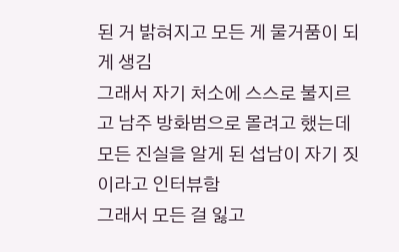된 거 밝혀지고 모든 게 물거품이 되게 생김
그래서 자기 처소에 스스로 불지르고 남주 방화범으로 몰려고 했는데 모든 진실을 알게 된 섭남이 자기 짓이라고 인터뷰함
그래서 모든 걸 잃고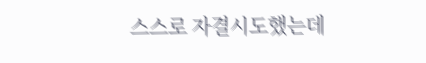스스로 자결시도했는데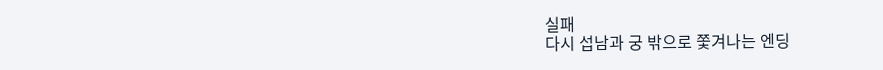실패
다시 섭남과 궁 밖으로 쫓겨나는 엔딩